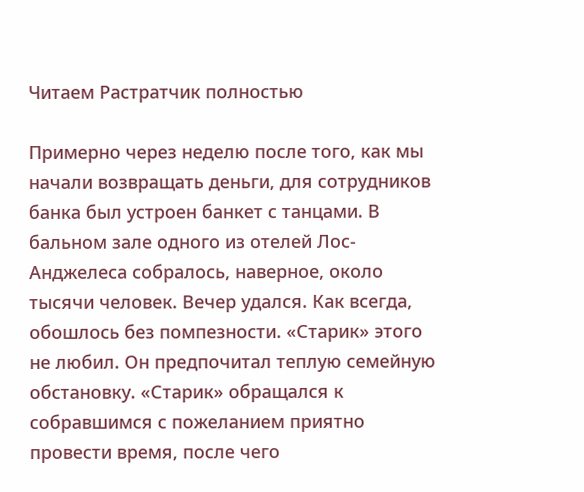Читаем Растратчик полностью

Примерно через неделю после того, как мы начали возвращать деньги, для сотрудников банка был устроен банкет с танцами. В бальном зале одного из отелей Лос-Анджелеса собралось, наверное, около тысячи человек. Вечер удался. Как всегда, обошлось без помпезности. «Старик» этого не любил. Он предпочитал теплую семейную обстановку. «Старик» обращался к собравшимся с пожеланием приятно провести время, после чего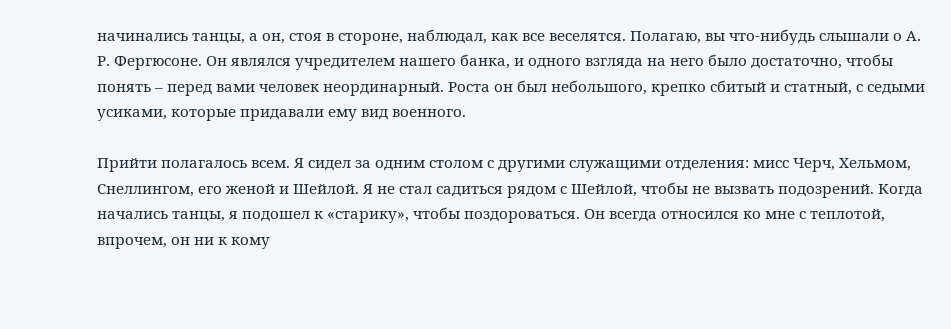начинались танцы, а он, стоя в стороне, наблюдал, как все веселятся. Полагаю, вы что-нибудь слышали о А. Р. Фергюсоне. Он являлся учредителем нашего банка, и одного взгляда на него было достаточно, чтобы понять – перед вами человек неординарный. Роста он был небольшого, крепко сбитый и статный, с седыми усиками, которые придавали ему вид военного.

Прийти полагалось всем. Я сидел за одним столом с другими служащими отделения: мисс Черч, Хельмом, Снеллингом, его женой и Шейлой. Я не стал садиться рядом с Шейлой, чтобы не вызвать подозрений. Когда начались танцы, я подошел к «старику», чтобы поздороваться. Он всегда относился ко мне с теплотой, впрочем, он ни к кому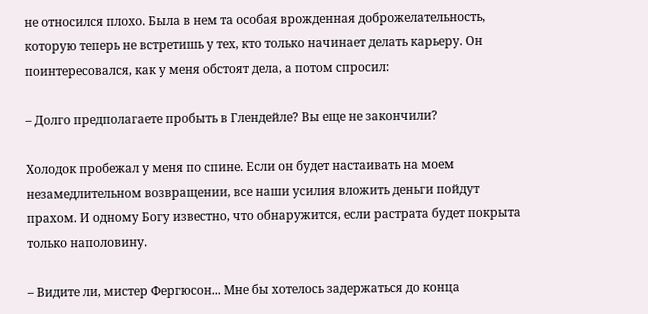не относился плохо. Была в нем та особая врожденная доброжелательность, которую теперь не встретишь у тех, кто только начинает делать карьеру. Он поинтересовался, как у меня обстоят дела, а потом спросил:

– Долго предполагаете пробыть в Глендейле? Вы еще не закончили?

Холодок пробежал у меня по спине. Если он будет настаивать на моем незамедлительном возвращении, все наши усилия вложить деньги пойдут прахом. И одному Богу известно, что обнаружится, если растрата будет покрыта только наполовину.

– Видите ли, мистер Фергюсон... Мне бы хотелось задержаться до конца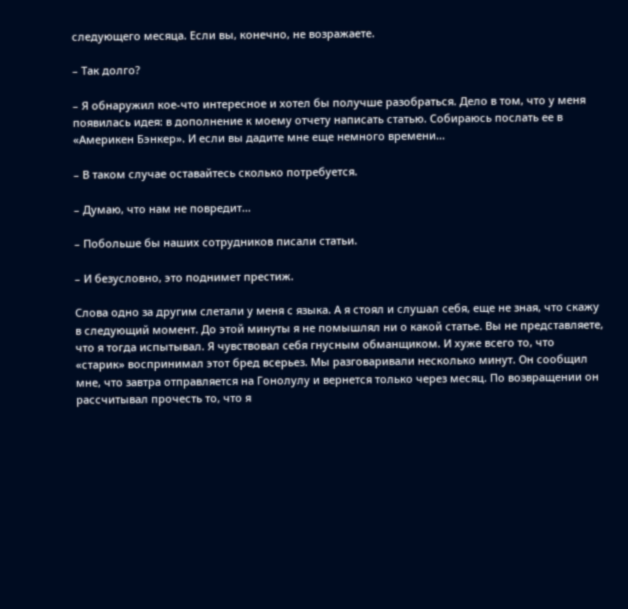следующего месяца. Если вы, конечно, не возражаете.

– Так долго?

– Я обнаружил кое-что интересное и хотел бы получше разобраться. Дело в том, что у меня появилась идея: в дополнение к моему отчету написать статью. Собираюсь послать ее в «Америкен Бэнкер». И если вы дадите мне еще немного времени...

– В таком случае оставайтесь сколько потребуется.

– Думаю, что нам не повредит...

– Побольше бы наших сотрудников писали статьи.

– И безусловно, это поднимет престиж.

Слова одно за другим слетали у меня с языка. А я стоял и слушал себя, еще не зная, что скажу в следующий момент. До этой минуты я не помышлял ни о какой статье. Вы не представляете, что я тогда испытывал. Я чувствовал себя гнусным обманщиком. И хуже всего то, что «старик» воспринимал этот бред всерьез. Мы разговаривали несколько минут. Он сообщил мне, что завтра отправляется на Гонолулу и вернется только через месяц. По возвращении он рассчитывал прочесть то, что я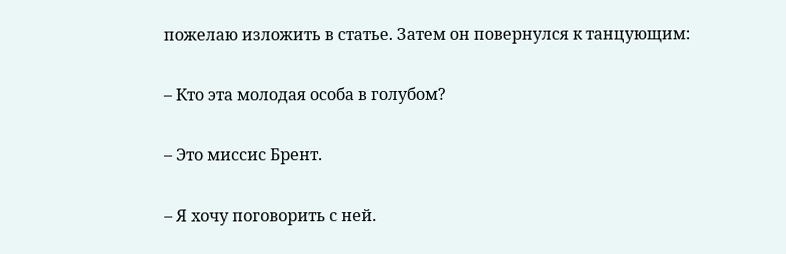пожелаю изложить в статье. Затем он повернулся к танцующим:

– Кто эта молодая особа в голубом?

– Это миссис Брент.

– Я хочу поговорить с ней.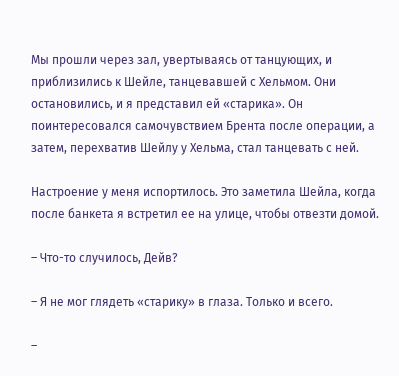Мы прошли через зал, увертываясь от танцующих, и приблизились к Шейле, танцевавшей с Хельмом. Они остановились, и я представил ей «старика». Он поинтересовался самочувствием Брента после операции, а затем, перехватив Шейлу у Хельма, стал танцевать с ней.

Настроение у меня испортилось. Это заметила Шейла, когда после банкета я встретил ее на улице, чтобы отвезти домой.

– Что-то случилось, Дейв?

– Я не мог глядеть «старику» в глаза. Только и всего.

–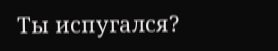Ты испугался?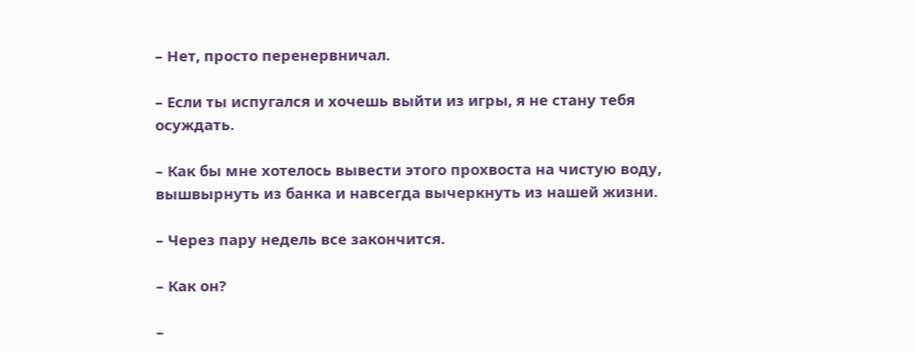– Нет, просто перенервничал.

– Если ты испугался и хочешь выйти из игры, я не стану тебя осуждать.

– Как бы мне хотелось вывести этого прохвоста на чистую воду, вышвырнуть из банка и навсегда вычеркнуть из нашей жизни.

– Через пару недель все закончится.

– Как он?

–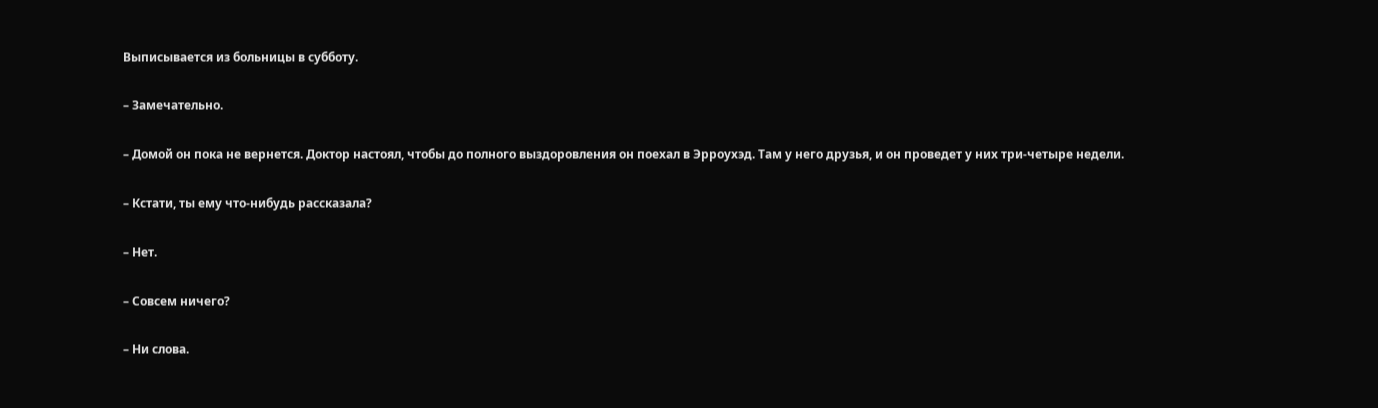Выписывается из больницы в субботу.

– Замечательно.

– Домой он пока не вернется. Доктор настоял, чтобы до полного выздоровления он поехал в Эрроухэд. Там у него друзья, и он проведет у них три-четыре недели.

– Кстати, ты ему что-нибудь рассказала?

– Нет.

– Совсем ничего?

– Ни слова.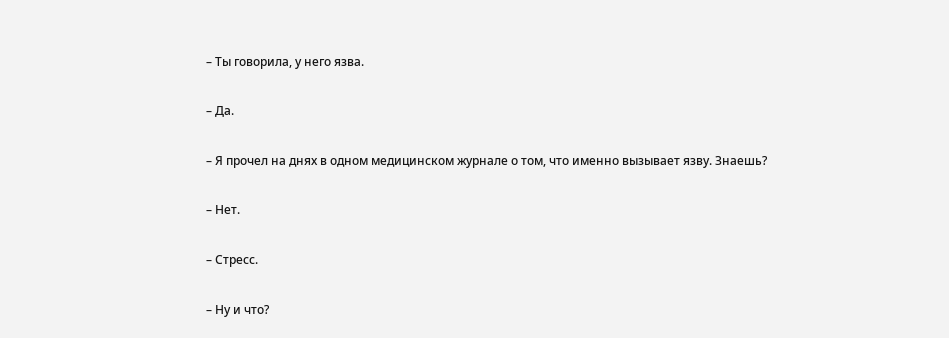– Ты говорила, у него язва.

– Да.

– Я прочел на днях в одном медицинском журнале о том, что именно вызывает язву. Знаешь?

– Нет.

– Стресс.

– Ну и что?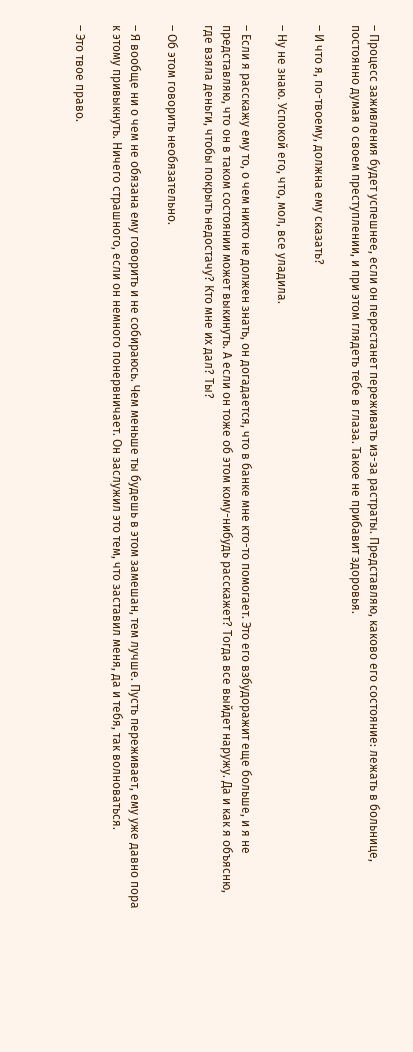– Процесс заживления будет успешнее, если он перестанет переживать из-за растраты. Представляю, каково его состояние: лежать в больнице, постоянно думая о своем преступлении, и при этом глядеть тебе в глаза. Такое не прибавит здоровья.

– И что я, по-твоему, должна ему сказать?

– Ну не знаю. Успокой его, что, мол, все уладила.

– Если я расскажу ему то, о чем никто не должен знать, он догадается, что в банке мне кто-то помогает. Это его взбудоражит еще больше, и я не представляю, что он в таком состоянии может выкинуть. А если он тоже об этом кому-нибудь расскажет? Тогда все выйдет наружу. Да и как я объясню, где взяла деньги, чтобы покрыть недостачу? Кто мне их дал? Ты?

– Об этом говорить необязательно.

– Я вообще ни о чем не обязана ему говорить и не собираюсь. Чем меньше ты будешь в этом замешан, тем лучше. Пусть переживает, ему уже давно пора к этому привыкнуть. Ничего страшного, если он немного понервничает. Он заслужил это тем, что заставил меня, да и тебя, так волноваться.

– Это твое право.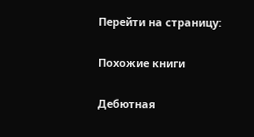Перейти на страницу:

Похожие книги

Дебютная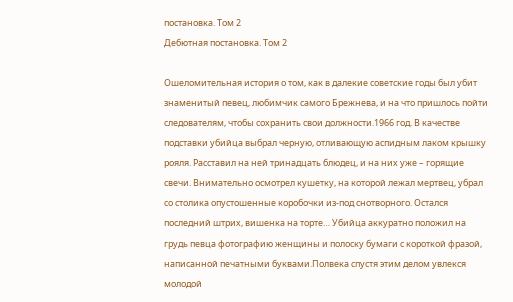постановка. Том 2
Дебютная постановка. Том 2

Ошеломительная история о том, как в далекие советские годы был убит знаменитый певец, любимчик самого Брежнева, и на что пришлось пойти следователям, чтобы сохранить свои должности.1966 год. В качестве подставки убийца выбрал черную, отливающую аспидным лаком крышку рояля. Расставил на ней тринадцать блюдец, и на них уже – горящие свечи. Внимательно осмотрел кушетку, на которой лежал мертвец, убрал со столика опустошенные коробочки из-под снотворного. Остался последний штрих, вишенка на торте… Убийца аккуратно положил на грудь певца фотографию женщины и полоску бумаги с короткой фразой, написанной печатными буквами.Полвека спустя этим делом увлекся молодой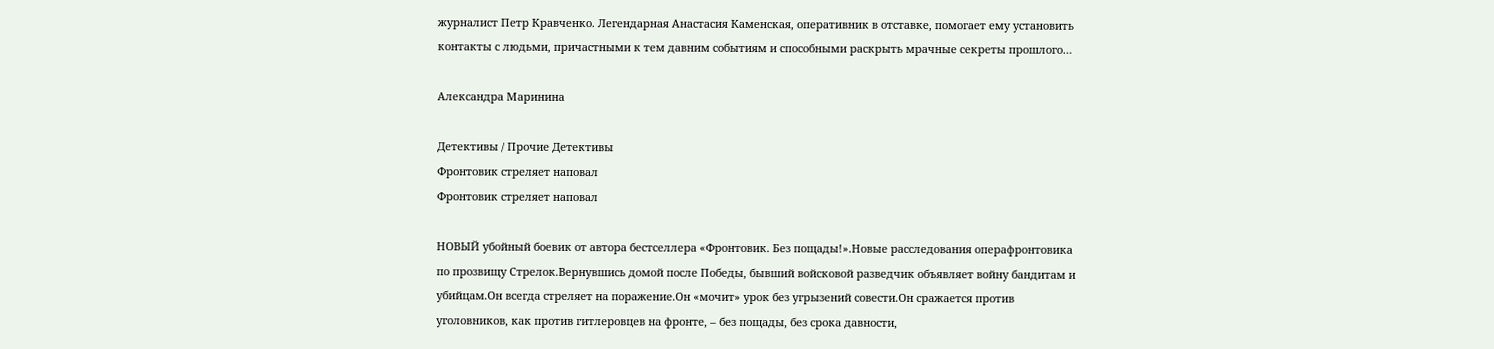журналист Петр Кравченко. Легендарная Анастасия Каменская, оперативник в отставке, помогает ему установить контакты с людьми, причастными к тем давним событиям и способными раскрыть мрачные секреты прошлого…

Александра Маринина

Детективы / Прочие Детективы
Фронтовик стреляет наповал
Фронтовик стреляет наповал

НОВЫЙ убойный боевик от автора бестселлера «Фронтовик. Без пощады!».Новые расследования операфронтовика по прозвищу Стрелок.Вернувшись домой после Победы, бывший войсковой разведчик объявляет войну бандитам и убийцам.Он всегда стреляет на поражение.Он «мочит» урок без угрызений совести.Он сражается против уголовников, как против гитлеровцев на фронте, – без пощады, без срока давности,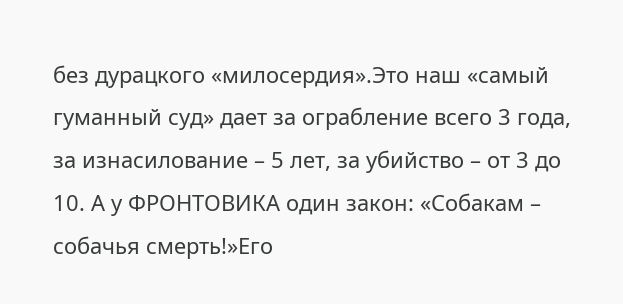без дурацкого «милосердия».Это наш «самый гуманный суд» дает за ограбление всего 3 года, за изнасилование – 5 лет, за убийство – от 3 до 10. А у ФРОНТОВИКА один закон: «Собакам – собачья смерть!»Его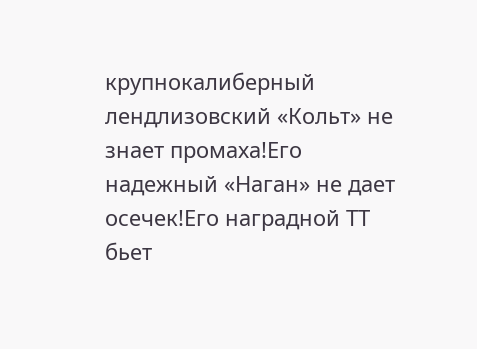крупнокалиберный лендлизовский «Кольт» не знает промаха!Его надежный «Наган» не дает осечек!Его наградной ТТ бьет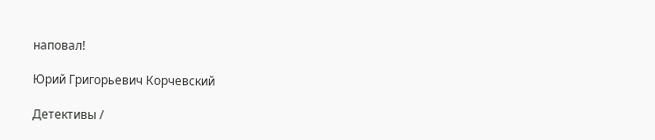наповал!

Юрий Григорьевич Корчевский

Детективы /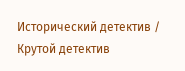Исторический детектив / Крутой детектив